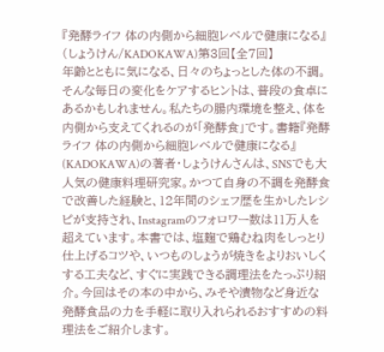『発酵ライフ 体の内側から細胞レベルで健康になる』 (しょうけん/KADOKAWA)第3回【全7回】
年齢とともに気になる、日々のちょっとした体の不調。そんな毎日の変化をケアするヒントは、普段の食卓にあるかもしれません。私たちの腸内環境を整え、体を内側から支えてくれるのが「発酵食」です。書籍『発酵ライフ 体の内側から細胞レベルで健康になる』(KADOKAWA)の著者・しょうけんさんは、SNSでも大人気の健康料理研究家。かつて自身の不調を発酵食で改善した経験と、12年間のシェフ歴を生かしたレシピが支持され、Instagramのフォロワー数は11万人を超えています。本書では、塩麹で鶏むね肉をしっとり仕上げるコツや、いつものしょうが焼きをよりおいしくする工夫など、すぐに実践できる調理法をたっぷり紹介。今回はその本の中から、みそや漬物など身近な発酵食品の力を手軽に取り入れられるおすすめの料理法をご紹介します。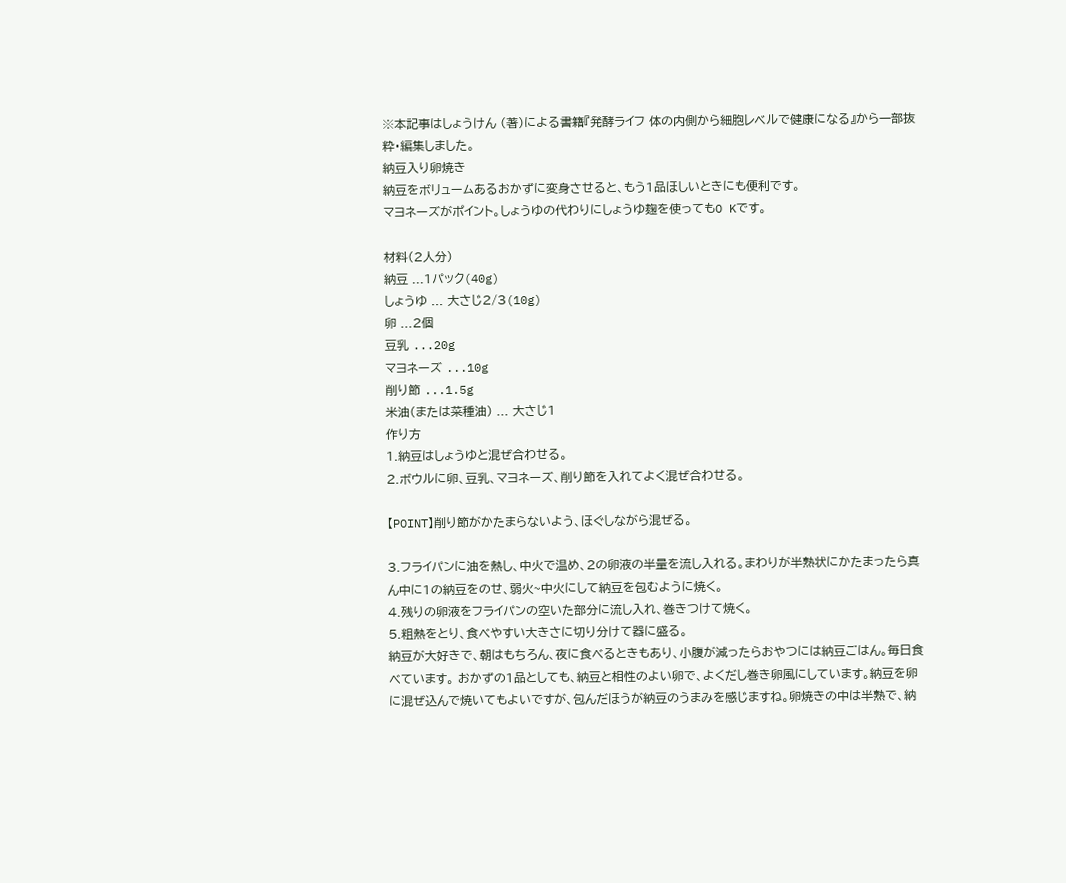※本記事はしょうけん (著)による書籍『発酵ライフ 体の内側から細胞レベルで健康になる』から一部抜粋・編集しました。
納豆入り卵焼き
納豆をボリュームあるおかずに変身させると、もう1品ほしいときにも便利です。
マヨネーズがポイント。しょうゆの代わりにしょうゆ麹を使ってもO Kです。

材料(2人分)
納豆 ...1パック(40g)
しょうゆ ... 大さじ2/3(10g)
卵 ...2個
豆乳 ...20g
マヨネーズ ...10g
削り節 ...1.5g
米油(または菜種油) ... 大さじ1
作り方
1.納豆はしょうゆと混ぜ合わせる。
2.ボウルに卵、豆乳、マヨネーズ、削り節を入れてよく混ぜ合わせる。

【POINT】削り節がかたまらないよう、ほぐしながら混ぜる。

3.フライパンに油を熱し、中火で温め、2の卵液の半量を流し入れる。まわりが半熟状にかたまったら真ん中に1の納豆をのせ、弱火~中火にして納豆を包むように焼く。
4.残りの卵液をフライパンの空いた部分に流し入れ、巻きつけて焼く。
5.粗熱をとり、食べやすい大きさに切り分けて器に盛る。
納豆が大好きで、朝はもちろん、夜に食べるときもあり、小腹が減ったらおやつには納豆ごはん。毎日食べています。 おかずの1品としても、納豆と相性のよい卵で、よくだし巻き卵風にしています。納豆を卵に混ぜ込んで焼いてもよいですが、包んだほうが納豆のうまみを感じますね。卵焼きの中は半熟で、納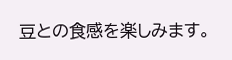豆との食感を楽しみます。